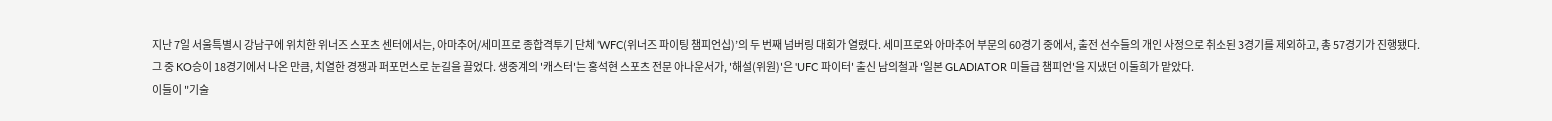지난 7일 서울특별시 강남구에 위치한 위너즈 스포츠 센터에서는, 아마추어/세미프로 종합격투기 단체 ‘WFC(위너즈 파이팅 챔피언십)’의 두 번째 넘버링 대회가 열렸다. 세미프로와 아마추어 부문의 60경기 중에서, 출전 선수들의 개인 사정으로 취소된 3경기를 제외하고, 총 57경기가 진행됐다.
그 중 KO승이 18경기에서 나온 만큼, 치열한 경쟁과 퍼포먼스로 눈길을 끌었다. 생중계의 '캐스터'는 홍석현 스포츠 전문 아나운서가, '해설(위원)'은 'UFC 파이터' 출신 남의철과 '일본 GLADIATOR 미들급 챔피언'을 지냈던 이둘희가 맡았다.
이들이 "기술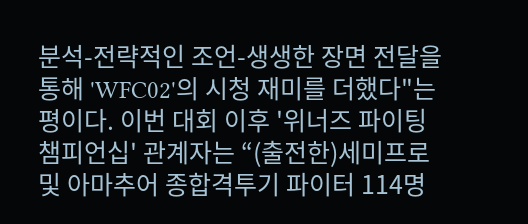분석-전략적인 조언-생생한 장면 전달을 통해 'WFC02'의 시청 재미를 더했다"는 평이다. 이번 대회 이후 '위너즈 파이팅 챔피언십' 관계자는 “(출전한)세미프로 및 아마추어 종합격투기 파이터 114명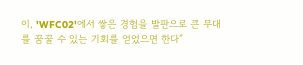이, 'WFC02'에서 쌓은 경험을 발판으로 큰 무대를 꿈꿀 수 있는 기회를 얻었으면 한다”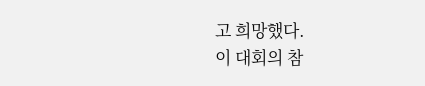고 희망했다.
이 대회의 참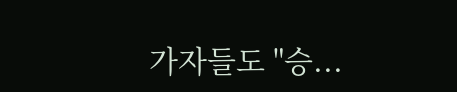가자들도 "승...